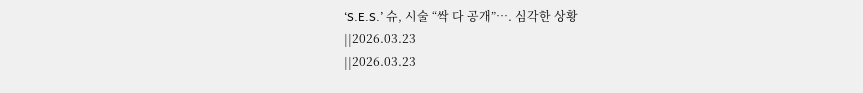‘S.E.S.’ 슈, 시술 “싹 다 공개”…. 심각한 상황
||2026.03.23
||2026.03.23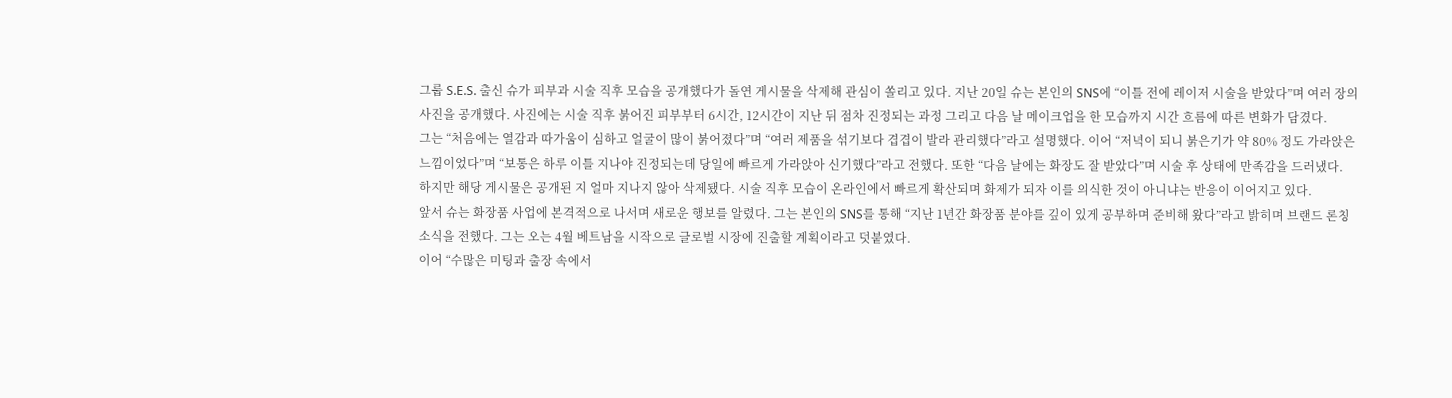그룹 S.E.S. 출신 슈가 피부과 시술 직후 모습을 공개했다가 돌연 게시물을 삭제해 관심이 쏠리고 있다. 지난 20일 슈는 본인의 SNS에 “이틀 전에 레이저 시술을 받았다”며 여러 장의 사진을 공개했다. 사진에는 시술 직후 붉어진 피부부터 6시간, 12시간이 지난 뒤 점차 진정되는 과정 그리고 다음 날 메이크업을 한 모습까지 시간 흐름에 따른 변화가 담겼다.
그는 “처음에는 열감과 따가움이 심하고 얼굴이 많이 붉어졌다”며 “여러 제품을 섞기보다 겹겹이 발라 관리했다”라고 설명했다. 이어 “저녁이 되니 붉은기가 약 80% 정도 가라앉은 느낌이었다”며 “보통은 하루 이틀 지나야 진정되는데 당일에 빠르게 가라앉아 신기했다”라고 전했다. 또한 “다음 날에는 화장도 잘 받았다”며 시술 후 상태에 만족감을 드러냈다.
하지만 해당 게시물은 공개된 지 얼마 지나지 않아 삭제됐다. 시술 직후 모습이 온라인에서 빠르게 확산되며 화제가 되자 이를 의식한 것이 아니냐는 반응이 이어지고 있다.
앞서 슈는 화장품 사업에 본격적으로 나서며 새로운 행보를 알렸다. 그는 본인의 SNS를 통해 “지난 1년간 화장품 분야를 깊이 있게 공부하며 준비해 왔다”라고 밝히며 브랜드 론칭 소식을 전했다. 그는 오는 4월 베트남을 시작으로 글로벌 시장에 진출할 계획이라고 덧붙였다.
이어 “수많은 미팅과 출장 속에서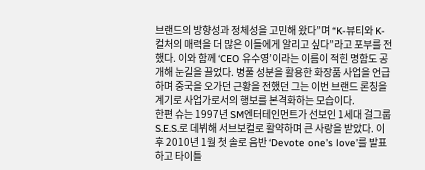브랜드의 방향성과 정체성을 고민해 왔다”며 “K-뷰티와 K-컬처의 매력을 더 많은 이들에게 알리고 싶다”라고 포부를 전했다. 이와 함께 ‘CEO 유수영’이라는 이름이 적힌 명함도 공개해 눈길을 끌었다. 병풀 성분을 활용한 화장품 사업을 언급하며 중국을 오가던 근황을 전했던 그는 이번 브랜드 론칭을 계기로 사업가로서의 행보를 본격화하는 모습이다.
한편 슈는 1997년 SM엔터테인먼트가 선보인 1세대 걸그룹 S.E.S.로 데뷔해 서브보컬로 활약하며 큰 사랑을 받았다. 이후 2010년 1월 첫 솔로 음반 ‘Devote one’s love’를 발표하고 타이틀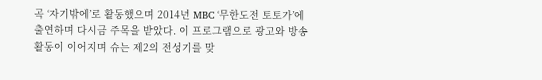곡 ‘자기밖에’로 활동했으며 2014년 MBC ‘무한도전 토토가’에 출연하며 다시금 주목을 받았다. 이 프로그램으로 광고와 방송 활동이 이어지며 슈는 제2의 전성기를 맞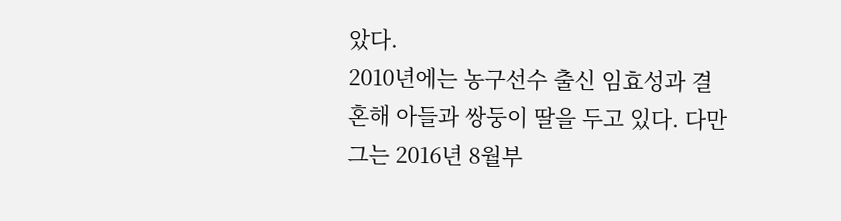았다.
2010년에는 농구선수 출신 임효성과 결혼해 아들과 쌍둥이 딸을 두고 있다. 다만 그는 2016년 8월부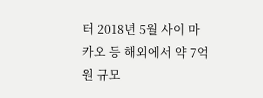터 2018년 5월 사이 마카오 등 해외에서 약 7억 원 규모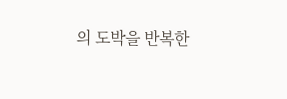의 도박을 반복한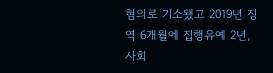혐의로 기소됐고 2019년 징역 6개월에 집행유예 2년, 사회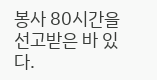봉사 80시간을 선고받은 바 있다.